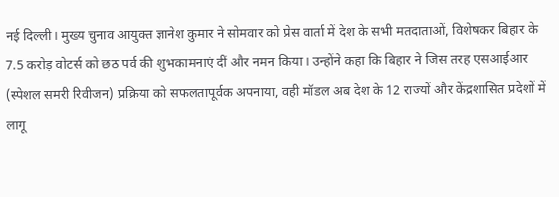नई दिल्ली। मुख्य चुनाव आयुक्त ज्ञानेश कुमार ने सोमवार को प्रेस वार्ता में देश के सभी मतदाताओं, विशेषकर बिहार के 7.5 करोड़ वोटर्स को छठ पर्व की शुभकामनाएं दीं और नमन किया। उन्होंने कहा कि बिहार ने जिस तरह एसआईआर (स्पेशल समरी रिवीजन) प्रक्रिया को सफलतापूर्वक अपनाया, वही मॉडल अब देश के 12 राज्यों और केंद्रशासित प्रदेशों में लागू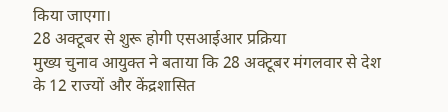किया जाएगा।
28 अक्टूबर से शुरू होगी एसआईआर प्रक्रिया
मुख्य चुनाव आयुक्त ने बताया कि 28 अक्टूबर मंगलवार से देश के 12 राज्यों और केंद्रशासित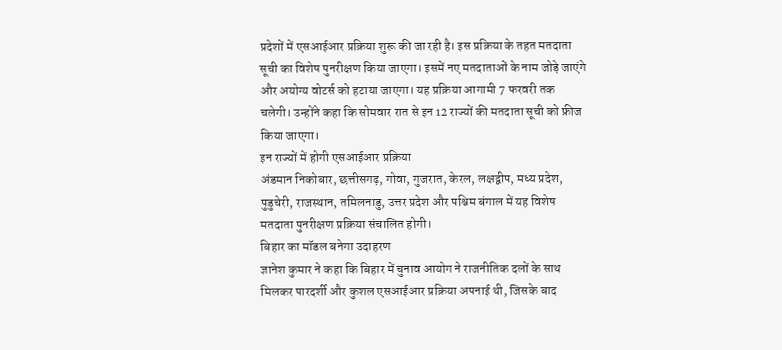प्रदेशों में एसआईआर प्रक्रिया शुरू की जा रही है। इस प्रक्रिया के तहत मतदाता सूची का विशेष पुनरीक्षण किया जाएगा। इसमें नए मतदाताओं के नाम जोड़े जाएंगे और अयोग्य वोटर्स को हटाया जाएगा। यह प्रक्रिया आगामी 7 फरवरी तक चलेगी। उन्होंने कहा कि सोमवार रात से इन 12 राज्यों की मतदाता सूची को फ्रीज किया जाएगा।
इन राज्यों में होगी एसआईआर प्रक्रिया
अंडमान निकोबार, छत्तीसगढ़, गोवा, गुजरात, केरल, लक्षद्वीप, मध्य प्रदेश, पुडुचेरी, राजस्थान, तमिलनाडु, उत्तर प्रदेश और पश्चिम बंगाल में यह विशेष मतदाता पुनरीक्षण प्रक्रिया संचालित होगी।
बिहार का मॉडल बनेगा उदाहरण
ज्ञानेश कुमार ने कहा कि बिहार में चुनाव आयोग ने राजनीतिक दलों के साथ मिलकर पारदर्शी और कुशल एसआईआर प्रक्रिया अपनाई थी, जिसके बाद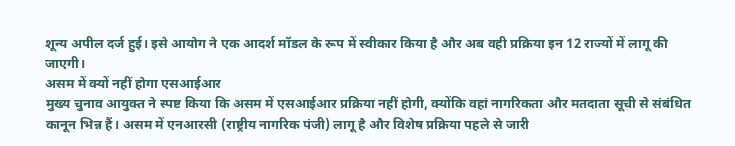शून्य अपील दर्ज हुई। इसे आयोग ने एक आदर्श मॉडल के रूप में स्वीकार किया है और अब वही प्रक्रिया इन 12 राज्यों में लागू की जाएगी।
असम में क्यों नहीं होगा एसआईआर
मुख्य चुनाव आयुक्त ने स्पष्ट किया कि असम में एसआईआर प्रक्रिया नहीं होगी, क्योंकि वहां नागरिकता और मतदाता सूची से संबंधित कानून भिन्न हैं। असम में एनआरसी (राष्ट्रीय नागरिक पंजी) लागू है और विशेष प्रक्रिया पहले से जारी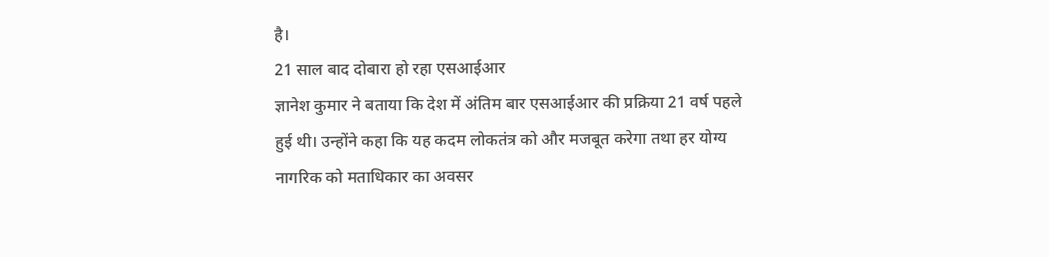है।
21 साल बाद दोबारा हो रहा एसआईआर
ज्ञानेश कुमार ने बताया कि देश में अंतिम बार एसआईआर की प्रक्रिया 21 वर्ष पहले हुई थी। उन्होंने कहा कि यह कदम लोकतंत्र को और मजबूत करेगा तथा हर योग्य नागरिक को मताधिकार का अवसर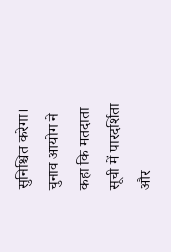सुनिश्चित करेगा। चुनाव आयोग ने कहा कि मतदाता सूची में पारदर्शिता और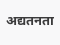अद्यतनता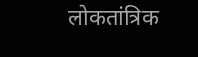लोकतांत्रिक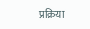प्रक्रिया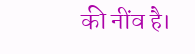की नींव है।